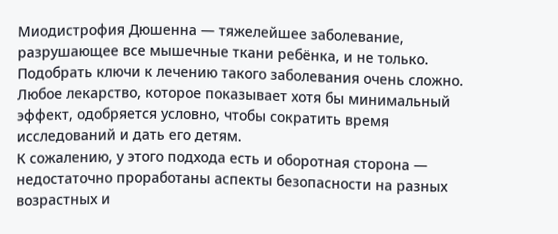Миодистрофия Дюшенна — тяжелейшее заболевание, разрушающее все мышечные ткани ребёнка, и не только. Подобрать ключи к лечению такого заболевания очень сложно. Любое лекарство, которое показывает хотя бы минимальный эффект, одобряется условно, чтобы сократить время исследований и дать его детям.
К сожалению, у этого подхода есть и оборотная сторона — недостаточно проработаны аспекты безопасности на разных возрастных и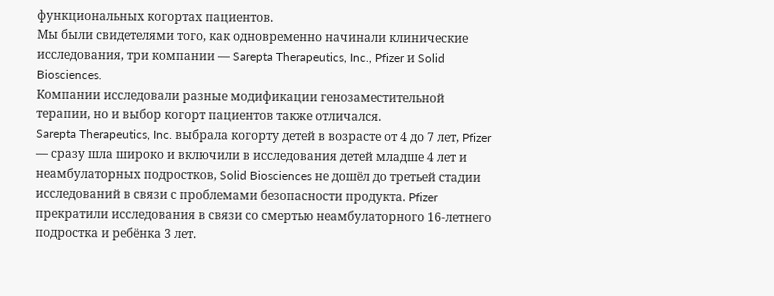функциональных когортах пациентов.
Мы были свидетелями того, как одновременно начинали клинические исследования, три компании — Sarepta Therapeutics, Inc., Pfizer и Solid Biosciences.
Компании исследовали разные модификации генозаместительной терапии, но и выбор когорт пациентов также отличался.
Sarepta Therapeutics, Inc. выбрала когорту детей в возрасте от 4 до 7 лет, Pfizer — сразу шла широко и включили в исследования детей младше 4 лет и неамбулаторных подростков, Solid Biosciences не дошёл до третьей стадии исследований в связи с проблемами безопасности продукта. Pfizer прекратили исследования в связи со смертью неамбулаторного 16-летнего подростка и ребёнка 3 лет.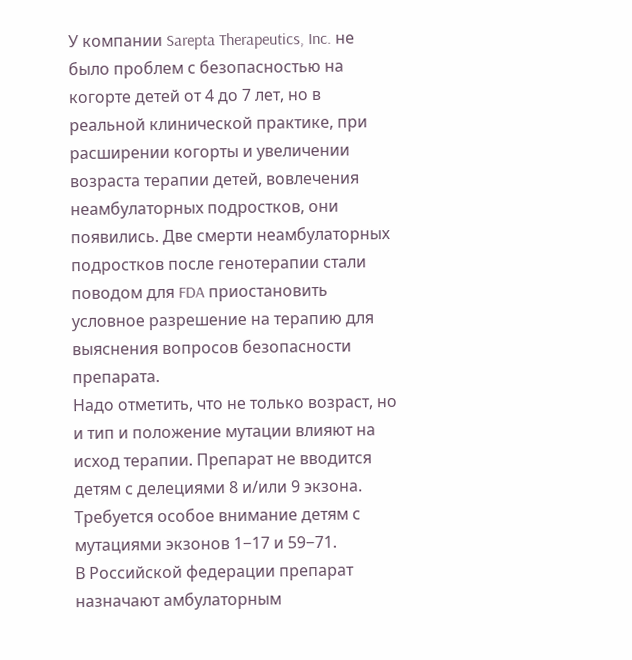У компании Sarepta Therapeutics, Inc. не было проблем с безопасностью на когорте детей от 4 до 7 лет, но в реальной клинической практике, при расширении когорты и увеличении возраста терапии детей, вовлечения неамбулаторных подростков, они появились. Две смерти неамбулаторных подростков после генотерапии стали поводом для FDA приостановить условное разрешение на терапию для выяснения вопросов безопасности препарата.
Надо отметить, что не только возраст, но и тип и положение мутации влияют на исход терапии. Препарат не вводится детям с делециями 8 и/или 9 экзона. Требуется особое внимание детям с мутациями экзонов 1−17 и 59−71.
В Российской федерации препарат назначают амбулаторным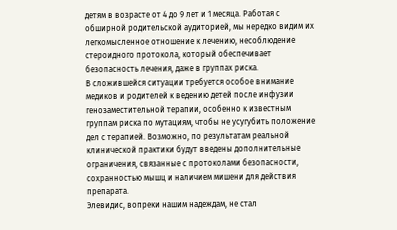детям в возрасте от 4 до 9 лет и 1 месяца. Работая с обширной родительской аудиторией, мы нередко видим их легкомысленное отношение к лечению, несоблюдение стероидного протокола, который обеспечивает безопасность лечения, даже в группах риска.
В сложившейся ситуации требуется особое внимание медиков и родителей к ведению детей после инфузии генозаместительной терапии, особенно к известным группам риска по мутациям, чтобы не усугубить положение дел с терапией. Возможно, по результатам реальной клинической практики будут введены дополнительные ограничения, связанные с протоколами безопасности, сохранностью мышц и наличием мишени для действия препарата.
Элевидис, вопреки нашим надеждам, не стал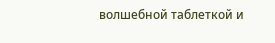волшебной таблеткой и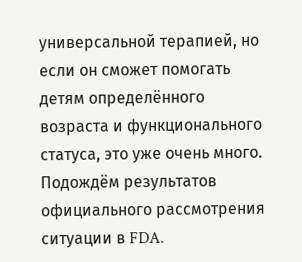универсальной терапией, но если он сможет помогать детям определённого возраста и функционального статуса, это уже очень много. Подождём результатов официального рассмотрения ситуации в FDA.